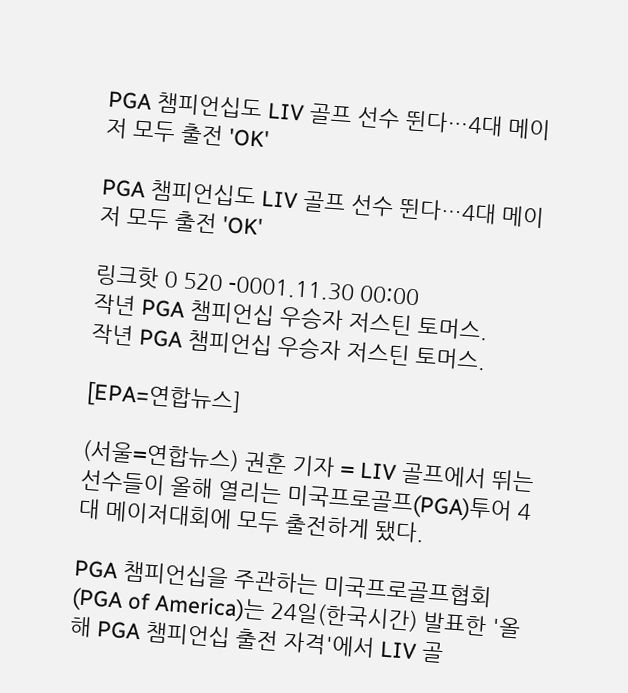PGA 챔피언십도 LIV 골프 선수 뛴다…4대 메이저 모두 출전 'OK'

PGA 챔피언십도 LIV 골프 선수 뛴다…4대 메이저 모두 출전 'OK'

링크핫 0 520 -0001.11.30 00:00
작년 PGA 챔피언십 우승자 저스틴 토머스.
작년 PGA 챔피언십 우승자 저스틴 토머스.

[EPA=연합뉴스]

(서울=연합뉴스) 권훈 기자 = LIV 골프에서 뛰는 선수들이 올해 열리는 미국프로골프(PGA)투어 4대 메이저대회에 모두 출전하게 됐다.

PGA 챔피언십을 주관하는 미국프로골프협회(PGA of America)는 24일(한국시간) 발표한 '올해 PGA 챔피언십 출전 자격'에서 LIV 골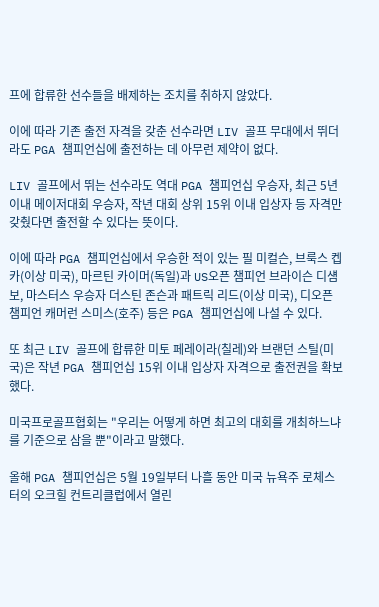프에 합류한 선수들을 배제하는 조치를 취하지 않았다.

이에 따라 기존 출전 자격을 갖춘 선수라면 LIV 골프 무대에서 뛰더라도 PGA 챔피언십에 출전하는 데 아무런 제약이 없다.

LIV 골프에서 뛰는 선수라도 역대 PGA 챔피언십 우승자, 최근 5년 이내 메이저대회 우승자, 작년 대회 상위 15위 이내 입상자 등 자격만 갖췄다면 출전할 수 있다는 뜻이다.

이에 따라 PGA 챔피언십에서 우승한 적이 있는 필 미컬슨, 브룩스 켑카(이상 미국), 마르틴 카이머(독일)과 US오픈 챔피언 브라이슨 디섐보, 마스터스 우승자 더스틴 존슨과 패트릭 리드(이상 미국), 디오픈 챔피언 캐머런 스미스(호주) 등은 PGA 챔피언십에 나설 수 있다.

또 최근 LIV 골프에 합류한 미토 페레이라(칠레)와 브랜던 스틸(미국)은 작년 PGA 챔피언십 15위 이내 입상자 자격으로 출전권을 확보했다.

미국프로골프협회는 "우리는 어떻게 하면 최고의 대회를 개최하느냐를 기준으로 삼을 뿐"이라고 말했다.

올해 PGA 챔피언십은 5월 19일부터 나흘 동안 미국 뉴욕주 로체스터의 오크힐 컨트리클럽에서 열린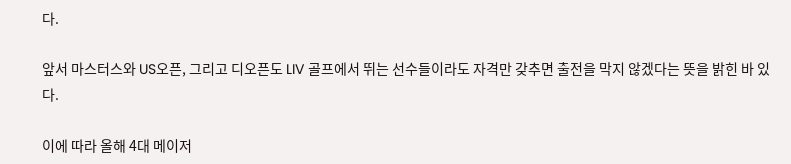다.

앞서 마스터스와 US오픈, 그리고 디오픈도 LIV 골프에서 뛰는 선수들이라도 자격만 갖추면 출전을 막지 않겠다는 뜻을 밝힌 바 있다.

이에 따라 올해 4대 메이저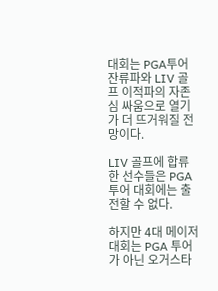대회는 PGA투어 잔류파와 LIV 골프 이적파의 자존심 싸움으로 열기가 더 뜨거워질 전망이다.

LIV 골프에 합류한 선수들은 PGA 투어 대회에는 출전할 수 없다.

하지만 4대 메이저대회는 PGA 투어가 아닌 오거스타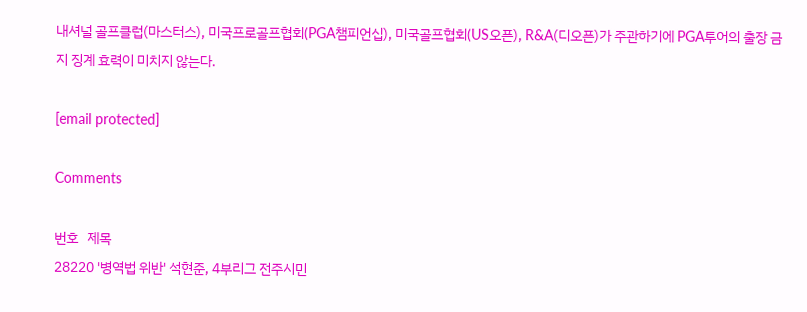내셔널 골프클럽(마스터스), 미국프로골프협회(PGA챔피언십), 미국골프협회(US오픈), R&A(디오픈)가 주관하기에 PGA투어의 출장 금지 징계 효력이 미치지 않는다.

[email protected]

Comments

번호   제목
28220 '병역법 위반' 석현준, 4부리그 전주시민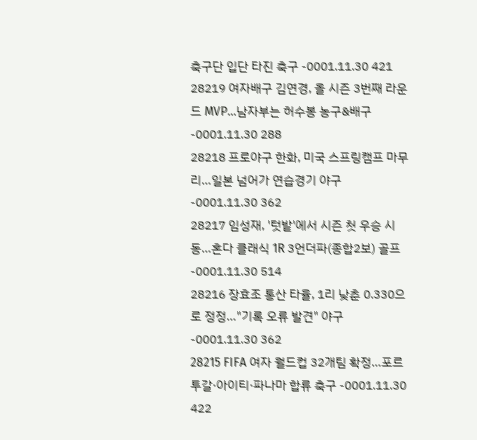축구단 입단 타진 축구 -0001.11.30 421
28219 여자배구 김연경, 올 시즌 3번째 라운드 MVP…남자부는 허수봉 농구&배구 -0001.11.30 288
28218 프로야구 한화, 미국 스프링캠프 마무리…일본 넘어가 연습경기 야구 -0001.11.30 362
28217 임성재, '텃밭'에서 시즌 첫 우승 시동…혼다 클래식 1R 3언더파(종합2보) 골프 -0001.11.30 514
28216 장효조 통산 타율, 1리 낮춘 0.330으로 정정…"기록 오류 발견" 야구 -0001.11.30 362
28215 FIFA 여자 월드컵 32개팀 확정…포르투갈·아이티·파나마 합류 축구 -0001.11.30 422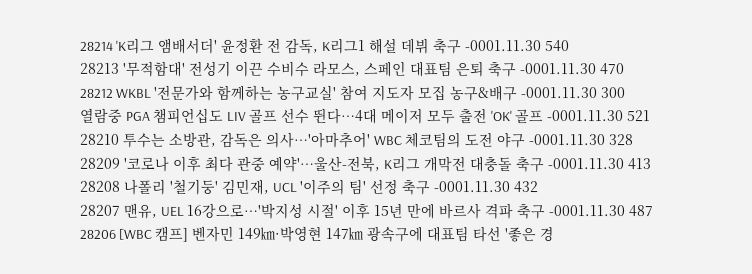28214 'K리그 앰배서더' 윤정환 전 감독, K리그1 해설 데뷔 축구 -0001.11.30 540
28213 '무적함대' 전성기 이끈 수비수 라모스, 스페인 대표팀 은퇴 축구 -0001.11.30 470
28212 WKBL '전문가와 함께하는 농구교실' 참여 지도자 모집 농구&배구 -0001.11.30 300
열람중 PGA 챔피언십도 LIV 골프 선수 뛴다…4대 메이저 모두 출전 'OK' 골프 -0001.11.30 521
28210 투수는 소방관, 감독은 의사…'아마추어' WBC 체코팀의 도전 야구 -0001.11.30 328
28209 '코로나 이후 최다 관중 예약'…울산-전북, K리그 개막전 대충돌 축구 -0001.11.30 413
28208 나폴리 '철기둥' 김민재, UCL '이주의 팀' 선정 축구 -0001.11.30 432
28207 맨유, UEL 16강으로…'박지성 시절' 이후 15년 만에 바르사 격파 축구 -0001.11.30 487
28206 [WBC 캠프] 벤자민 149㎞·박영현 147㎞ 광속구에 대표팀 타선 '좋은 경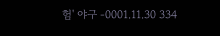험' 야구 -0001.11.30 334